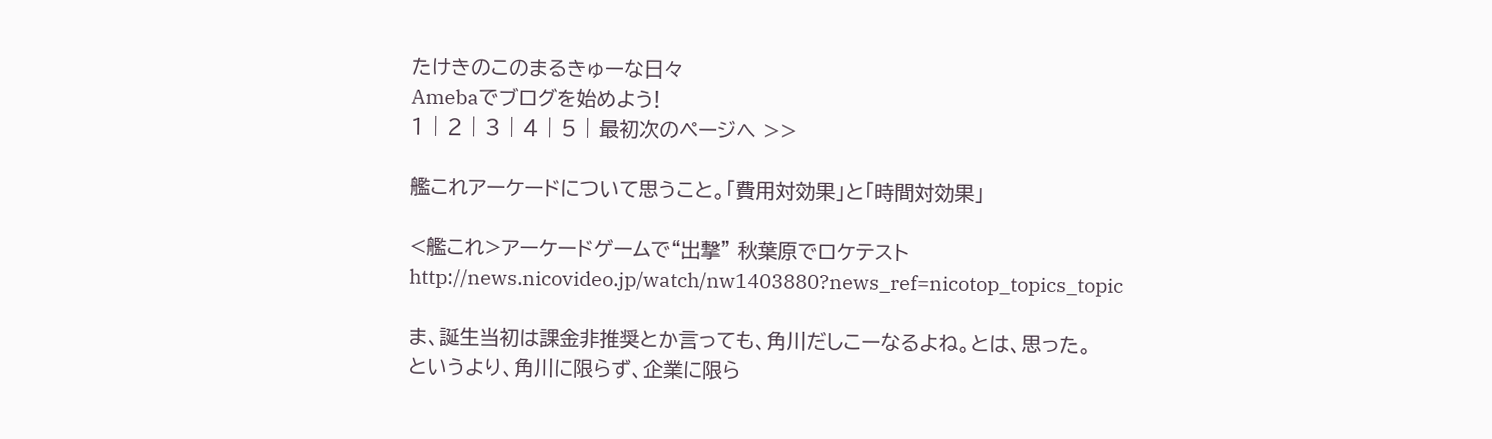たけきのこのまるきゅーな日々
Amebaでブログを始めよう!
1 | 2 | 3 | 4 | 5 | 最初次のページへ >>

艦これアーケードについて思うこと。「費用対効果」と「時間対効果」

<艦これ>アーケードゲームで“出撃” 秋葉原でロケテスト
http://news.nicovideo.jp/watch/nw1403880?news_ref=nicotop_topics_topic

ま、誕生当初は課金非推奨とか言っても、角川だしこーなるよね。とは、思った。
というより、角川に限らず、企業に限ら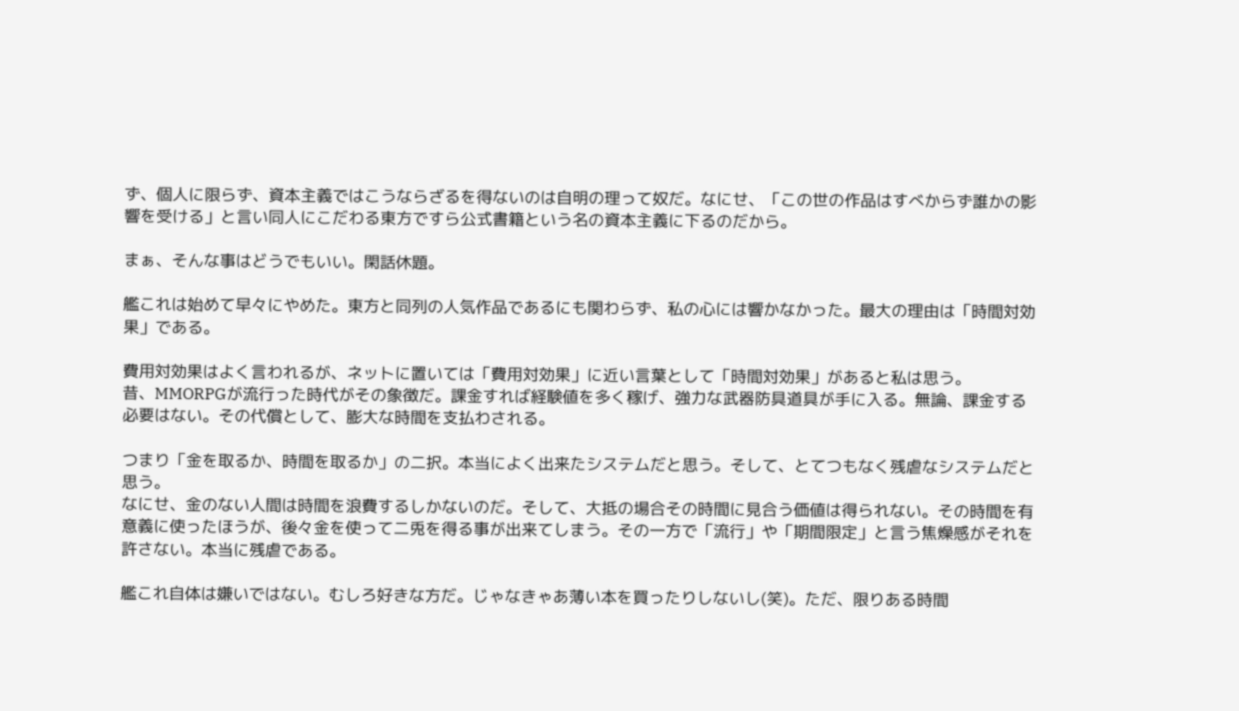ず、個人に限らず、資本主義ではこうならざるを得ないのは自明の理って奴だ。なにせ、「この世の作品はすべからず誰かの影響を受ける」と言い同人にこだわる東方ですら公式書籍という名の資本主義に下るのだから。

まぁ、そんな事はどうでもいい。閑話休題。

艦これは始めて早々にやめた。東方と同列の人気作品であるにも関わらず、私の心には響かなかった。最大の理由は「時間対効果」である。

費用対効果はよく言われるが、ネットに置いては「費用対効果」に近い言葉として「時間対効果」があると私は思う。
昔、MMORPGが流行った時代がその象徴だ。課金すれば経験値を多く稼げ、強力な武器防具道具が手に入る。無論、課金する必要はない。その代償として、膨大な時間を支払わされる。

つまり「金を取るか、時間を取るか」の二択。本当によく出来たシステムだと思う。そして、とてつもなく残虐なシステムだと思う。
なにせ、金のない人間は時間を浪費するしかないのだ。そして、大抵の場合その時間に見合う価値は得られない。その時間を有意義に使ったほうが、後々金を使って二兎を得る事が出来てしまう。その一方で「流行」や「期間限定」と言う焦燥感がそれを許さない。本当に残虐である。

艦これ自体は嫌いではない。むしろ好きな方だ。じゃなきゃあ薄い本を買ったりしないし(笑)。ただ、限りある時間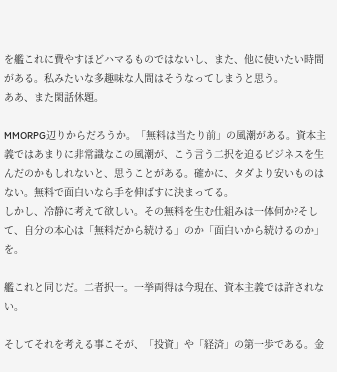を艦これに費やすほどハマるものではないし、また、他に使いたい時間がある。私みたいな多趣味な人間はそうなってしまうと思う。
ああ、また閑話休題。

MMORPG辺りからだろうか。「無料は当たり前」の風潮がある。資本主義ではあまりに非常識なこの風潮が、こう言う二択を迫るビジネスを生んだのかもしれないと、思うことがある。確かに、タダより安いものはない。無料で面白いなら手を伸ばすに決まってる。
しかし、冷静に考えて欲しい。その無料を生む仕組みは一体何か?そして、自分の本心は「無料だから続ける」のか「面白いから続けるのか」を。

艦これと同じだ。二者択一。一挙両得は今現在、資本主義では許されない。

そしてそれを考える事こそが、「投資」や「経済」の第一歩である。金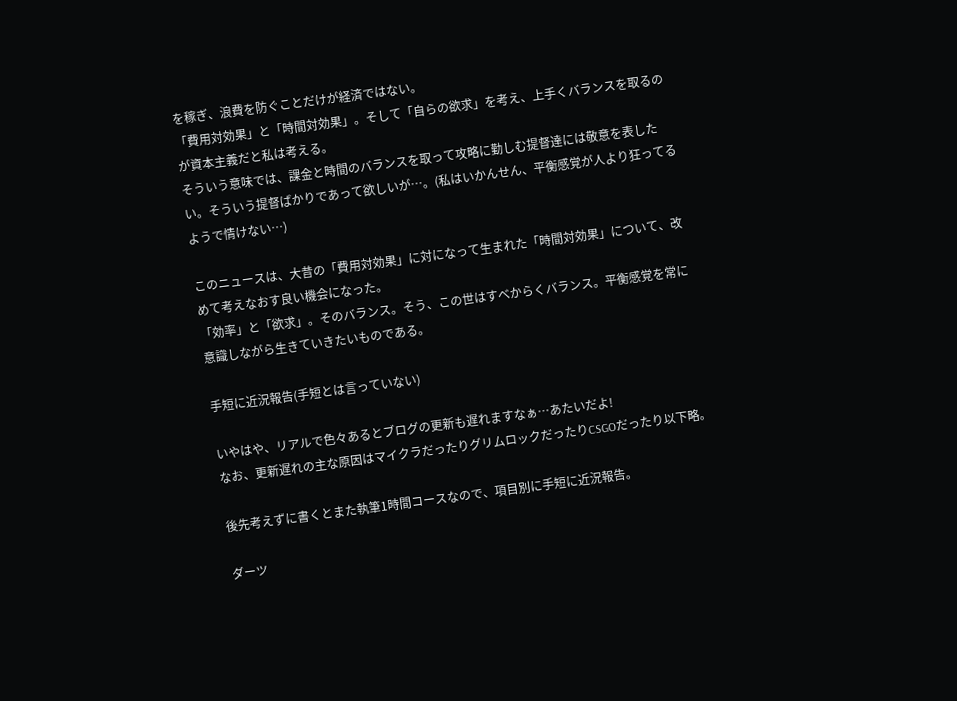を稼ぎ、浪費を防ぐことだけが経済ではない。
「費用対効果」と「時間対効果」。そして「自らの欲求」を考え、上手くバランスを取るのが資本主義だと私は考える。
そういう意味では、課金と時間のバランスを取って攻略に勤しむ提督達には敬意を表したい。そういう提督ばかりであって欲しいが…。(私はいかんせん、平衡感覚が人より狂ってるようで情けない…)

このニュースは、大昔の「費用対効果」に対になって生まれた「時間対効果」について、改めて考えなおす良い機会になった。
「効率」と「欲求」。そのバランス。そう、この世はすべからくバランス。平衡感覚を常に意識しながら生きていきたいものである。

手短に近況報告(手短とは言っていない)

いやはや、リアルで色々あるとブログの更新も遅れますなぁ…あたいだよ!
なお、更新遅れの主な原因はマイクラだったりグリムロックだったりCSGOだったり以下略。

後先考えずに書くとまた執筆1時間コースなので、項目別に手短に近況報告。

ダーツ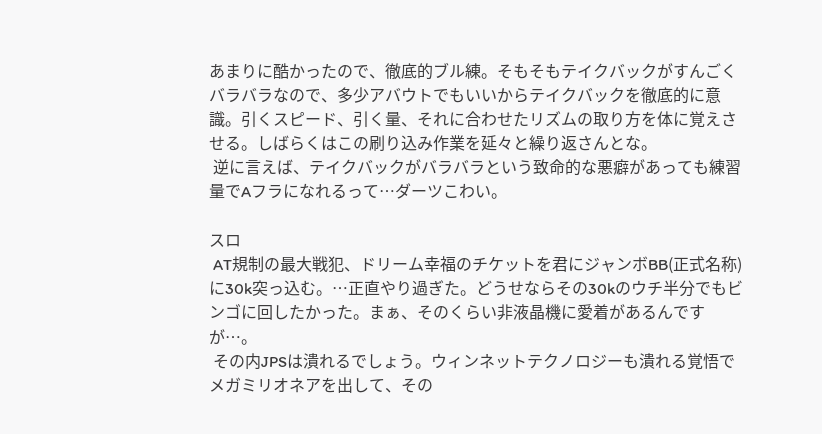あまりに酷かったので、徹底的ブル練。そもそもテイクバックがすんごくバラバラなので、多少アバウトでもいいからテイクバックを徹底的に意識。引くスピード、引く量、それに合わせたリズムの取り方を体に覚えさせる。しばらくはこの刷り込み作業を延々と繰り返さんとな。
 逆に言えば、テイクバックがバラバラという致命的な悪癖があっても練習量でAフラになれるって…ダーツこわい。

スロ
 AT規制の最大戦犯、ドリーム幸福のチケットを君にジャンボBB(正式名称)に30k突っ込む。…正直やり過ぎた。どうせならその30kのウチ半分でもビンゴに回したかった。まぁ、そのくらい非液晶機に愛着があるんですが…。
 その内JPSは潰れるでしょう。ウィンネットテクノロジーも潰れる覚悟でメガミリオネアを出して、その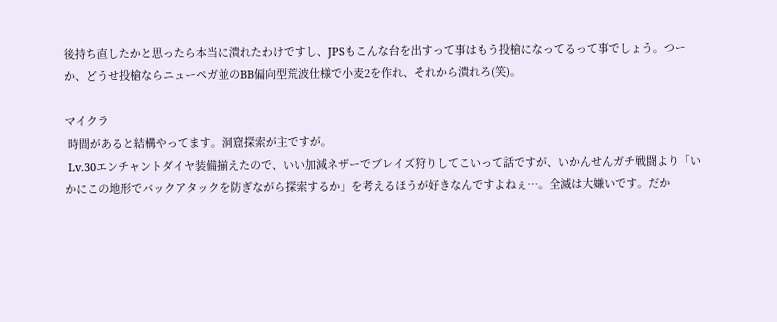後持ち直したかと思ったら本当に潰れたわけですし、JPSもこんな台を出すって事はもう投槍になってるって事でしょう。つーか、どうせ投槍ならニューペガ並のBB偏向型荒波仕様で小麦2を作れ、それから潰れろ(笑)。

マイクラ
 時間があると結構やってます。洞窟探索が主ですが。
 Lv.30エンチャントダイヤ装備揃えたので、いい加減ネザーでブレイズ狩りしてこいって話ですが、いかんせんガチ戦闘より「いかにこの地形でバックアタックを防ぎながら探索するか」を考えるほうが好きなんですよねぇ…。全滅は大嫌いです。だか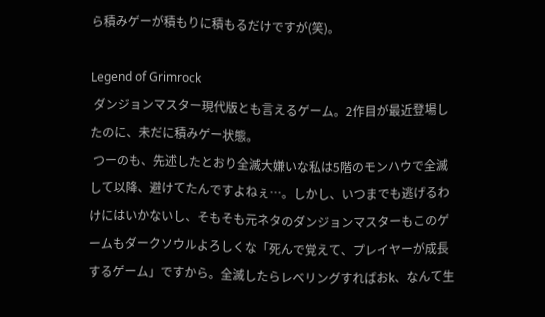ら積みゲーが積もりに積もるだけですが(笑)。

Legend of Grimrock
 ダンジョンマスター現代版とも言えるゲーム。2作目が最近登場したのに、未だに積みゲー状態。
 つーのも、先述したとおり全滅大嫌いな私は5階のモンハウで全滅して以降、避けてたんですよねぇ…。しかし、いつまでも逃げるわけにはいかないし、そもそも元ネタのダンジョンマスターもこのゲームもダークソウルよろしくな「死んで覚えて、プレイヤーが成長するゲーム」ですから。全滅したらレベリングすればおk、なんて生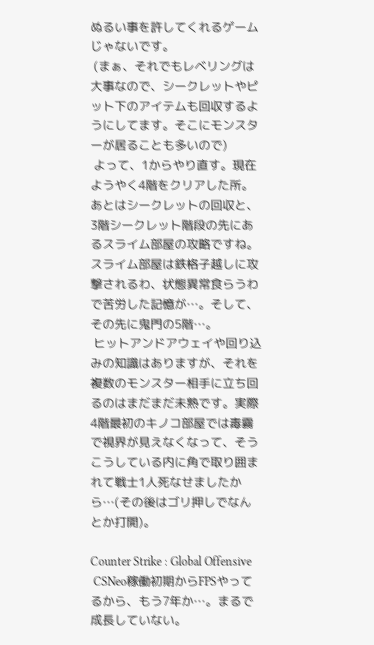ぬるい事を許してくれるゲームじゃないです。
 (まぁ、それでもレベリングは大事なので、シークレットやピット下のアイテムも回収するようにしてます。そこにモンスターが居ることも多いので)
 よって、1からやり直す。現在ようやく4階をクリアした所。あとはシークレットの回収と、3階シークレット階段の先にあるスライム部屋の攻略ですね。スライム部屋は鉄格子越しに攻撃されるわ、状態異常食らうわで苦労した記憶が…。そして、その先に鬼門の5階…。
 ヒットアンドアウェイや回り込みの知識はありますが、それを複数のモンスター相手に立ち回るのはまだまだ未熟です。実際4階最初のキノコ部屋では毒霧で視界が見えなくなって、そうこうしている内に角で取り囲まれて戦士1人死なせましたから…(その後はゴリ押しでなんとか打開)。

Counter Strike : Global Offensive
 CSNeo稼働初期からFPSやってるから、もう7年か…。まるで成長していない。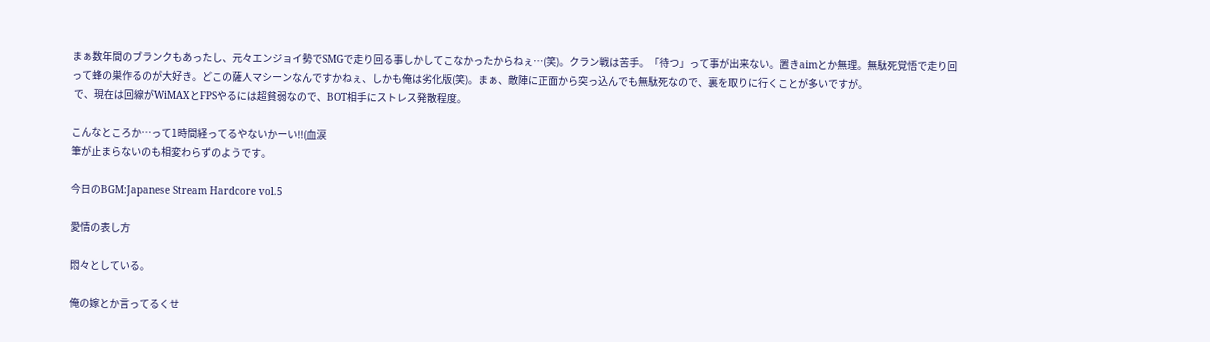まぁ数年間のブランクもあったし、元々エンジョイ勢でSMGで走り回る事しかしてこなかったからねぇ…(笑)。クラン戦は苦手。「待つ」って事が出来ない。置きaimとか無理。無駄死覚悟で走り回って蜂の巣作るのが大好き。どこの薩人マシーンなんですかねぇ、しかも俺は劣化版(笑)。まぁ、敵陣に正面から突っ込んでも無駄死なので、裏を取りに行くことが多いですが。
 で、現在は回線がWiMAXとFPSやるには超貧弱なので、BOT相手にストレス発散程度。

こんなところか…って1時間経ってるやないかーい!!(血涙
筆が止まらないのも相変わらずのようです。

今日のBGM:Japanese Stream Hardcore vol.5

愛情の表し方

悶々としている。

俺の嫁とか言ってるくせ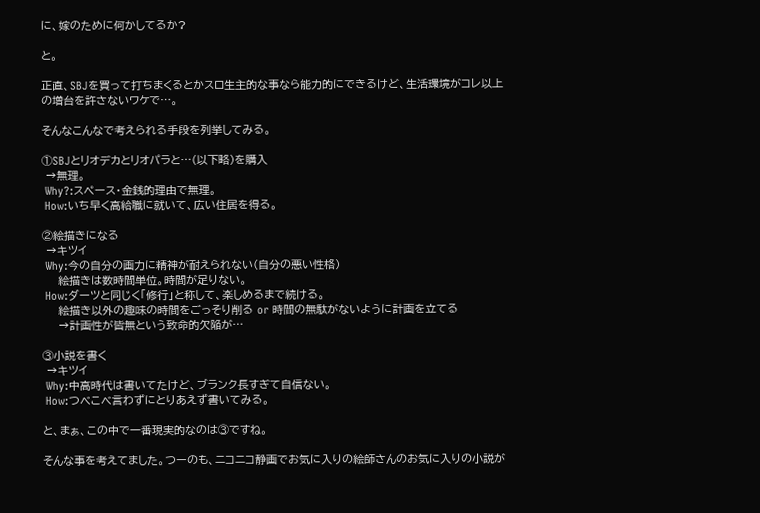に、嫁のために何かしてるか?

と。

正直、SBJを買って打ちまくるとかスロ生主的な事なら能力的にできるけど、生活環境がコレ以上の増台を許さないワケで…。

そんなこんなで考えられる手段を列挙してみる。

①SBJとリオデカとリオパラと…(以下略)を購入
 →無理。
 Why?:スペース・金銭的理由で無理。
 How:いち早く高給職に就いて、広い住居を得る。

②絵描きになる
 →キツイ
 Why:今の自分の画力に精神が耐えられない(自分の悪い性格)
    絵描きは数時間単位。時間が足りない。
 How:ダーツと同じく「修行」と称して、楽しめるまで続ける。
    絵描き以外の趣味の時間をごっそり削る or 時間の無駄がないように計画を立てる
    →計画性が皆無という致命的欠陥が…

③小説を書く
 →キツイ
 Why:中高時代は書いてたけど、ブランク長すぎて自信ない。
 How:つべこべ言わずにとりあえず書いてみる。

と、まぁ、この中で一番現実的なのは③ですね。

そんな事を考えてました。つーのも、ニコニコ静画でお気に入りの絵師さんのお気に入りの小説が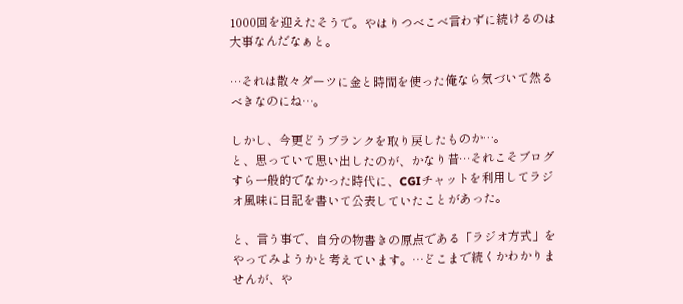1000回を迎えたそうで。やはりつべこべ言わずに続けるのは大事なんだなぁと。

…それは散々ダーツに金と時間を使った俺なら気づいて然るべきなのにね…。

しかし、今更どうブランクを取り戻したものか…。
と、思っていて思い出したのが、かなり昔…それこそブログすら一般的でなかった時代に、CGIチャットを利用してラジオ風味に日記を書いて公表していたことがあった。

と、言う事で、自分の物書きの原点である「ラジオ方式」をやってみようかと考えています。…どこまで続くかわかりませんが、や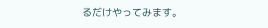るだけやってみます。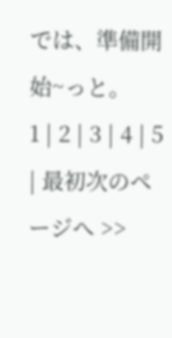では、準備開始~っと。
1 | 2 | 3 | 4 | 5 | 最初次のページへ >>